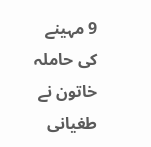9 مہینے کی حاملہ خاتون نے طغیانی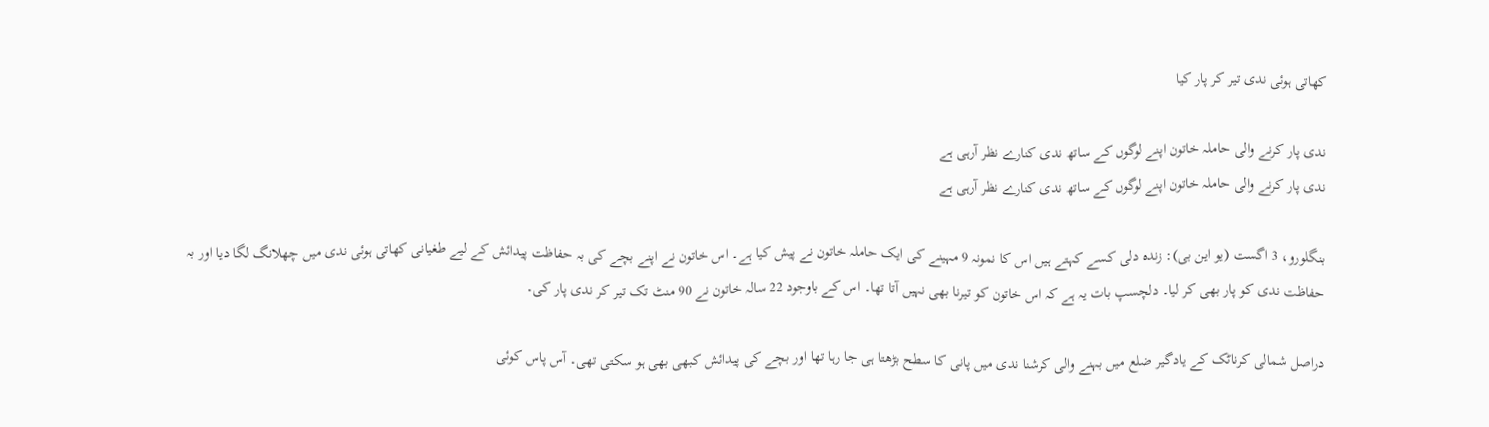کھاتی ہوئی ندی تیر کر پار کیا

ندی پار کرنے والی حاملہ خاتون اپنے لوگوں کے ساتھ ندی کنارے نظر آرہی ہے
ندی پار کرنے والی حاملہ خاتون اپنے لوگوں کے ساتھ ندی کنارے نظر آرہی ہے

بنگلورو، 3 اگست (یو این بی): زندہ دلی کسے کہتے ہیں اس کا نمونہ 9 مہینے کی ایک حاملہ خاتون نے پیش کیا ہے۔ اس خاتون نے اپنے بچے کی بہ حفاظت پیدائش کے لیے طغیانی کھاتی ہوئی ندی میں چھلانگ لگا دیا اور بہ حفاظت ندی کو پار بھی کر لیا۔ دلچسپ بات یہ ہے کہ اس خاتون کو تیرنا بھی نہیں آتا تھا۔ اس کے باوجود 22 سالہ خاتون نے 90 منٹ تک تیر کر ندی پار کی۔

دراصل شمالی کرناٹک کے یادگیر ضلع میں بہنے والی کرشنا ندی میں پانی کا سطح بڑھتا ہی جا رہا تھا اور بچے کی پیدائش کبھی بھی ہو سکتی تھی۔ آس پاس کوئی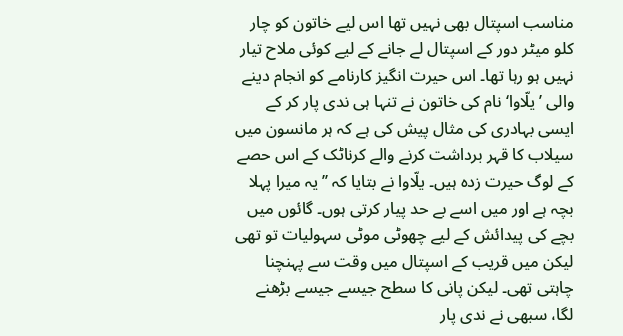مناسب اسپتال بھی نہیں تھا اس لیے خاتون کو چار کلو میٹر دور کے اسپتال لے جانے کے لیے کوئی ملاح تیار نہیں ہو رہا تھا۔ اس حیرت انگیز کارنامے کو انجام دینے والی ’یلّاوا‘ نام کی خاتون نے تنہا ہی ندی پار کر کے ایسی بہادری کی مثال پیش کی ہے کہ ہر مانسون میں سیلاب کا قہر برداشت کرنے والے کرناٹک کے اس حصے کے لوگ حیرت زدہ ہیں۔ یلّاوا نے بتایا کہ ’’یہ میرا پہلا بچہ ہے اور میں اسے بے حد پیار کرتی ہوں۔ گائوں میں بچے کی پیدائش کے لیے چھوٹی موٹی سہولیات تو تھی لیکن میں قریب کے اسپتال میں وقت سے پہنچنا چاہتی تھی۔ لیکن پانی کا سطح جیسے جیسے بڑھنے لگا، سبھی نے ندی پار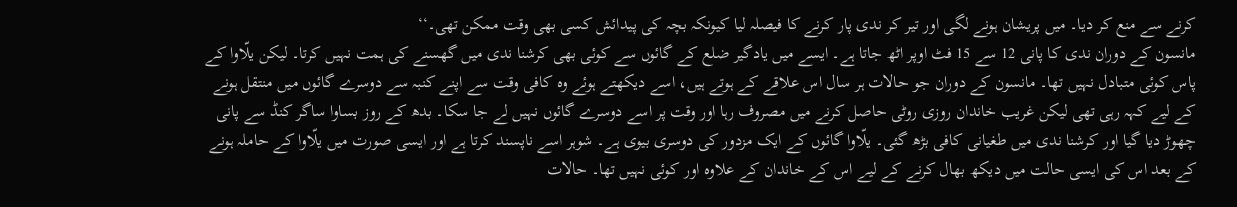کرنے سے منع کر دیا۔ میں پریشان ہونے لگی اور تیر کر ندی پار کرنے کا فیصلہ لیا کیونکہ بچہ کی پیدائش کسی بھی وقت ممکن تھی۔‘‘
مانسون کے دوران ندی کا پانی 12 سے 15 فٹ اوپر اٹھ جاتا ہے۔ ایسے میں یادگیر ضلع کے گائوں سے کوئی بھی کرشنا ندی میں گھسنے کی ہمت نہیں کرتا۔ لیکن یلّاوا کے پاس کوئی متبادل نہیں تھا۔ مانسون کے دوران جو حالات ہر سال اس علاقے کے ہوتے ہیں، اسے دیکھتے ہوئے وہ کافی وقت سے اپنے کنبہ سے دوسرے گائوں میں منتقل ہونے کے لیے کہہ رہی تھی لیکن غریب خاندان روزی روٹی حاصل کرنے میں مصروف رہا اور وقت پر اسے دوسرے گائوں نہیں لے جا سکا۔ بدھ کے روز بساوا ساگر کنڈ سے پانی چھوڑ دیا گیا اور کرشنا ندی میں طغیانی کافی بڑھ گئی۔ یلّاوا گائوں کے ایک مزدور کی دوسری بیوی ہے۔ شوہر اسے ناپسند کرتا ہے اور ایسی صورت میں یلّاوا کے حاملہ ہونے کے بعد اس کی ایسی حالت میں دیکھ بھال کرنے کے لیے اس کے خاندان کے علاوہ اور کوئی نہیں تھا۔ حالات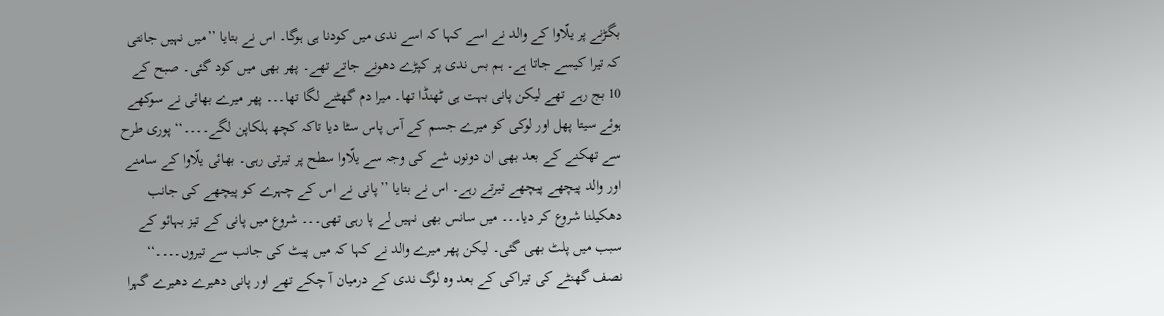بگڑنے پر یلّاوا کے والد نے اسے کہا کہ اسے ندی میں کودنا ہی ہوگا۔ اس نے بتایا ’’میں نہیں جانتی کہ تیرا کیسے جاتا ہے۔ ہم بس ندی پر کپڑے دھونے جاتے تھے۔ پھر بھی میں کود گئی۔ صبح کے 10 بج رہے تھے لیکن پانی بہت ہی ٹھنڈا تھا۔ میرا دم گھٹنے لگا تھا۔۔۔ پھر میرے بھائی نے سوکھے ہوئے سیتا پھل اور لوکی کو میرے جسم کے آس پاس سٹا دیا تاکہ کچھ ہلکاپن لگے۔۔۔۔‘‘ پوری طرح سے تھکنے کے بعد بھی ان دونوں شے کی وجہ سے یلّاوا سطح پر تیرتی رہی۔ بھائی یلّاوا کے سامنے اور والد پیچھے پیچھے تیرتے رہے۔ اس نے بتایا ’’پانی نے اس کے چہرے کو پیچھے کی جانب دھکیلنا شروع کر دیا۔۔۔ میں سانس بھی نہیں لے پا رہی تھی۔۔۔ شروع میں پانی کے تیز بہائو کے سبب میں پلٹ بھی گئی۔ لیکن پھر میرے والد نے کہا کہ میں پیٹ کی جانب سے تیروں۔۔۔۔‘‘ نصف گھنٹے کی تیراکی کے بعد وہ لوگ ندی کے درمیان آ چکے تھے اور پانی دھیرے دھیرے گہرا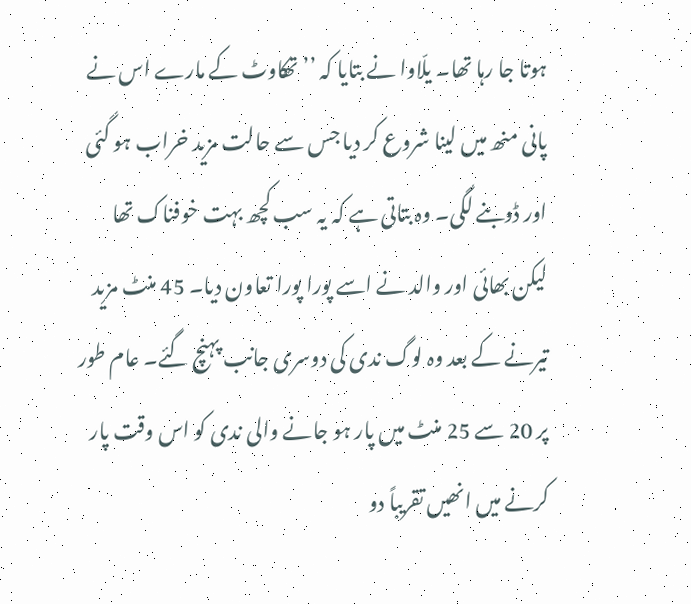ہوتا جا رہا تھا۔ یلّاوا نے بتایا کہ ’’تھکاوٹ کے مارے اس نے پانی منھ میں لینا شروع کر دیا جس سے حالت مزید خراب ہو گئی اور ڈوبنے لگی۔ وہ بتاتی ہے کہ یہ سب کچھ بہت خوفناک تھا لیکن بھائی اور والد نے اسے پورا پورا تعاون دیا۔ 45 منٹ مزید تیرنے کے بعد وہ لوگ ندی کی دوسری جانب پہنچ گئے۔ عام طور پر 20 سے 25 منٹ میں پار ہو جانے والی ندی کو اس وقت پار کرنے میں انھیں تقریباً دو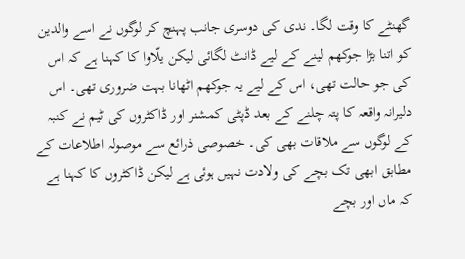گھنٹے کا وقت لگا۔ ندی کی دوسری جانب پہنچ کر لوگوں نے اسے والدین کو اتنا بڑا جوکھم لینے کے لیے ڈانٹ لگائی لیکن یلّاوا کا کہنا ہے کہ اس کی جو حالت تھی، اس کے لیے یہ جوکھم اٹھانا بہت ضروری تھی۔ اس دلیرانہ واقعہ کا پتہ چلنے کے بعد ڈپٹی کمشنر اور ڈاکٹروں کی ٹیم نے کنبہ کے لوگوں سے ملاقات بھی کی۔ خصوصی ذرائع سے موصولہ اطلاعات کے مطابق ابھی تک بچے کی ولادت نہیں ہوئی ہے لیکن ڈاکٹروں کا کہنا ہے کہ ماں اور بچے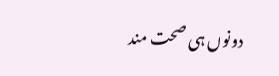دونوں ہی صحت مند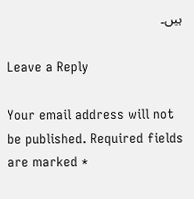ہیں۔

Leave a Reply

Your email address will not be published. Required fields are marked *